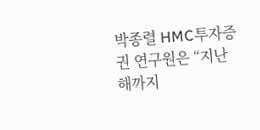박종렬 HMC투자증권 연구원은 “지난해까지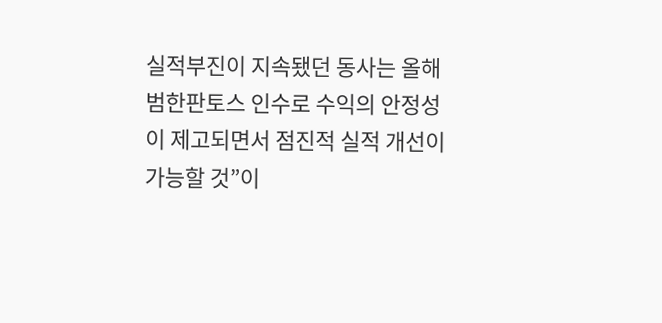실적부진이 지속됐던 동사는 올해 범한판토스 인수로 수익의 안정성이 제고되면서 점진적 실적 개선이 가능할 것”이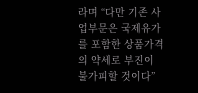라며 “다만 기존 사업부문은 국제유가를 포함한 상품가격의 약세로 부진이 불가피할 것이다”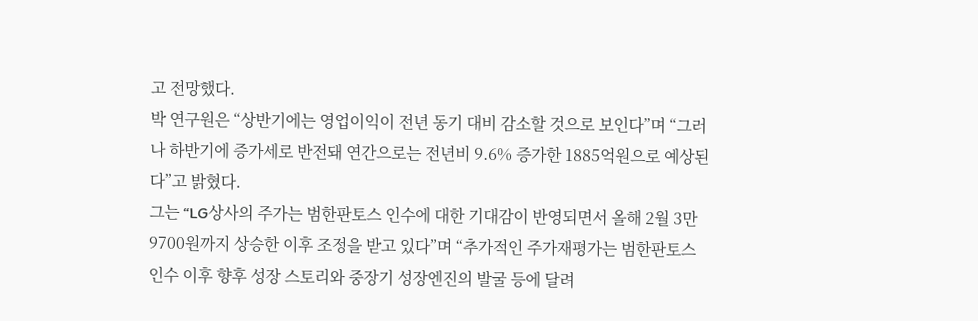고 전망했다.
박 연구원은 “상반기에는 영업이익이 전년 동기 대비 감소할 것으로 보인다”며 “그러나 하반기에 증가세로 반전돼 연간으로는 전년비 9.6% 증가한 1885억원으로 예상된다”고 밝혔다.
그는 “LG상사의 주가는 범한판토스 인수에 대한 기대감이 반영되면서 올해 2월 3만9700원까지 상승한 이후 조정을 받고 있다”며 “추가적인 주가재평가는 범한판토스 인수 이후 향후 성장 스토리와 중장기 성장엔진의 발굴 등에 달려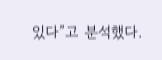있다”고 분석했다.